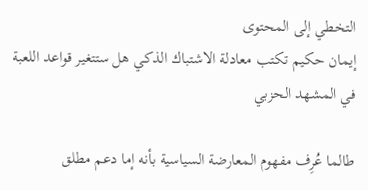التخطي إلى المحتوى
إيمان حكيم تكتب معادلة الاشتباك الذكي هل ستتغير قواعد اللعبة في المشهد الحزبي

طالما عُرِف مفهوم المعارضة السياسية بأنه إما دعم مطلق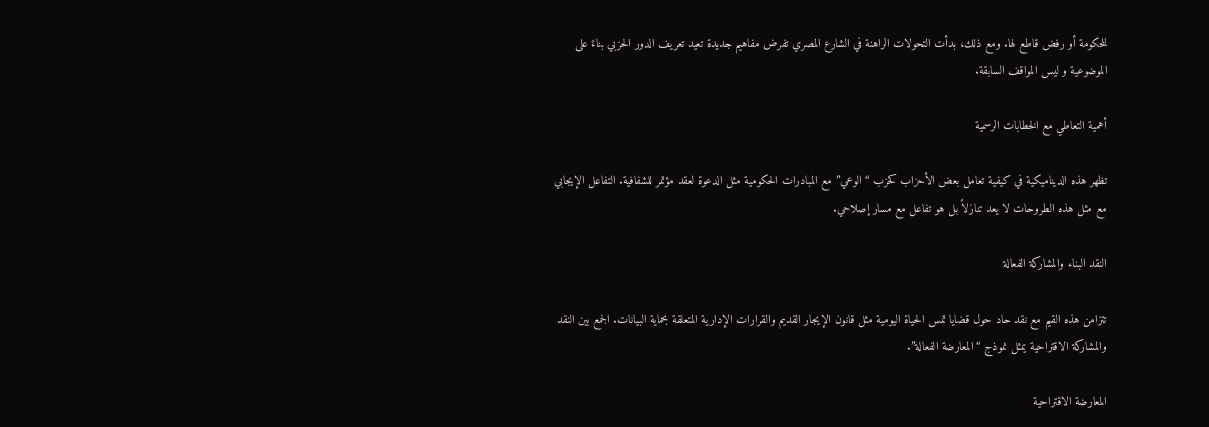للحكومة أو رفض قاطع لها. ومع ذلك، بدأت التحولات الراهنة في الشارع المصري تفرض مفاهيم جديدة تعيد تعريف الدور الحزبي بناءً على الموضوعية و ليس المواقف السابقة.

أهمية التعاطي مع الخطابات الرسمية

تظهر هذه الديناميكية في كيفية تعامل بعض الأحزاب كحزب “الوعي” مع المبادرات الحكومية مثل الدعوة لعقد مؤتمر للشفافية. التفاعل الإيجابي مع مثل هذه الطروحات لا يعد تنازلاً بل هو تفاعل مع مسار إصلاحي.

النقد البناء والمشاركة الفعالة

تتزامن هذه القيم مع نقد حاد حول قضايا تمس الحياة اليومية مثل قانون الإيجار القديم والقرارات الإدارية المتعلقة بحماية البيانات. الجمع بين النقد والمشاركة الاقتراحية يمثل نموذج “المعارضة الفعالة”.

المعارضة الاقتراحية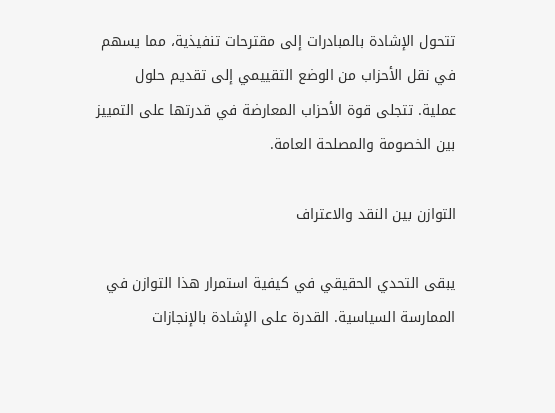تتحول الإشادة بالمبادرات إلى مقترحات تنفيذية، مما يسهم في نقل الأحزاب من الوضع التقييمي إلى تقديم حلول عملية. تتجلى قوة الأحزاب المعارضة في قدرتها على التمييز بين الخصومة والمصلحة العامة.

التوازن بين النقد والاعتراف

يبقى التحدي الحقيقي في كيفية استمرار هذا التوازن في الممارسة السياسية. القدرة على الإشادة بالإنجازات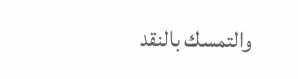والتمسك بالنقد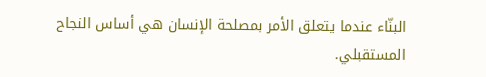البنّاء عندما يتعلق الأمر بمصلحة الإنسان هي أساس النجاح المستقبلي.